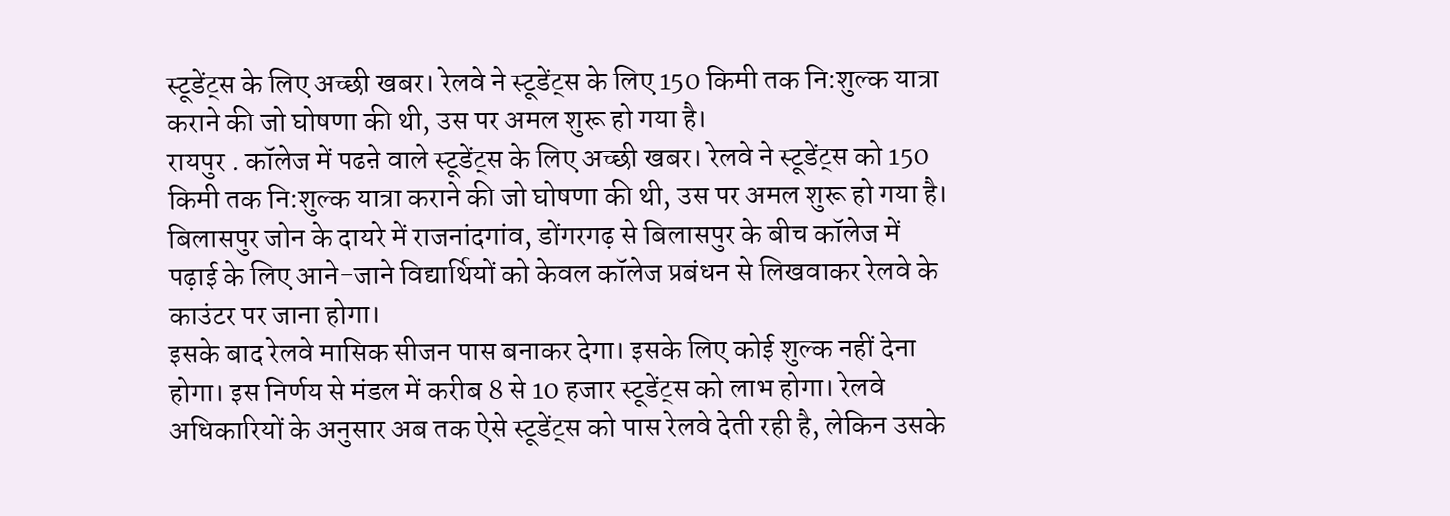स्टूडेंट्स के लिए अच्छी खबर। रेलवे ने स्टूडेंट्स के लिए 150 किमी तक नि:शुल्क यात्रा कराने की जो घोषणा की थी, उस पर अमल शुरू हो गया है।
रायपुर . कॉलेज में पढऩे वाले स्टूडेंट्स के लिए अच्छी खबर। रेलवे ने स्टूडेंट्स को 150 किमी तक नि:शुल्क यात्रा कराने की जो घोषणा की थी, उस पर अमल शुरू हो गया है। बिलासपुर जोन के दायरे में राजनांदगांव, डोंगरगढ़ से बिलासपुर के बीच कॉलेज में पढ़ाई के लिए आने-जाने विद्यार्थियों को केवल कॉलेज प्रबंधन से लिखवाकर रेलवे के काउंटर पर जाना होगा।
इसके बाद रेलवे मासिक सीजन पास बनाकर देगा। इसके लिए कोई शुल्क नहीं देना होगा। इस निर्णय से मंडल में करीब 8 से 10 हजार स्टूडेंट्स को लाभ होगा। रेलवे अधिकारियों के अनुसार अब तक ऐसे स्टूडेंट्स को पास रेलवे देती रही है, लेकिन उसके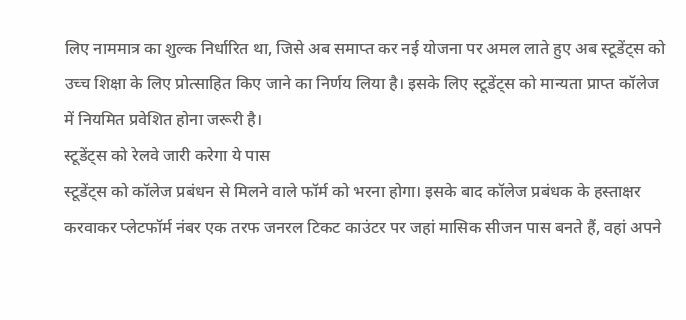लिए नाममात्र का शुल्क निर्धारित था, जिसे अब समाप्त कर नई योजना पर अमल लाते हुए अब स्टूडेंट्स को उच्च शिक्षा के लिए प्रोत्साहित किए जाने का निर्णय लिया है। इसके लिए स्टूडेंट्स को मान्यता प्राप्त कॉलेज में नियमित प्रवेशित होना जरूरी है।
स्टूडेंट्स को रेलवे जारी करेगा ये पास
स्टूडेंट्स को कॉलेज प्रबंधन से मिलने वाले फॉर्म को भरना होगा। इसके बाद कॉलेज प्रबंधक के हस्ताक्षर करवाकर प्लेटफॉर्म नंबर एक तरफ जनरल टिकट काउंटर पर जहां मासिक सीजन पास बनते हैं, वहां अपने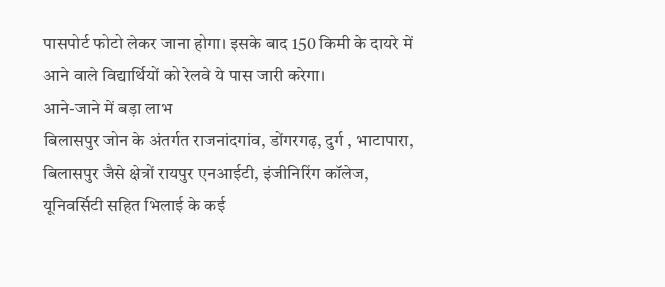पासपोर्ट फोटो लेकर जाना होगा। इसके बाद 150 किमी के दायरे में आने वाले विद्यार्थियों को रेलवे ये पास जारी करेगा।
आने-जाने में बड़ा लाभ
बिलासपुर जोन के अंतर्गत राजनांदगांव, डोंगरगढ़, दुर्ग , भाटापारा, बिलासपुर जैसे क्षेत्रों रायपुर एनआईटी, इंजीनिरिंग कॉलेज, यूनिवर्सिटी सहित भिलाई के कई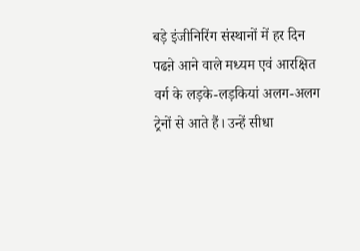बड़े इंजीनिरिंग संस्थानों में हर दिन पढऩे आने वाले मध्यम एवं आरक्षित वर्ग के लड़के-लड़कियां अलग-अलग ट्रेनों से आते हैं। उन्हें सीधा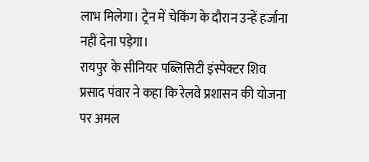लाभ मिलेगा। ट्रेन में चेकिंग के दौरान उन्हें हर्जाना नहीं देना पड़ेगा।
रायपुर के सीनियर पब्लिसिटी इंस्पेक्टर शिव प्रसाद पंवार ने कहा कि रेलवे प्रशासन की योजना पर अमल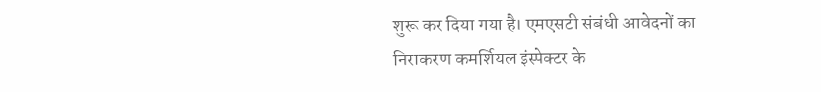शुरू कर दिया गया है। एमएसटी संबंधी आवेदनों का निराकरण कमर्शियल इंस्पेक्टर के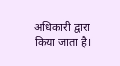अधिकारी द्वारा किया जाता है।